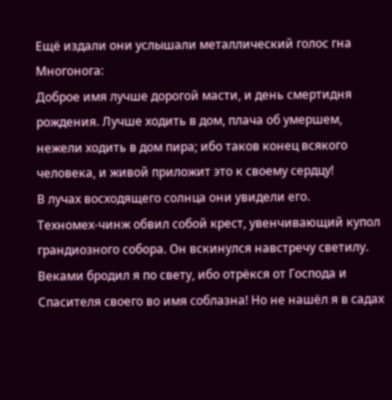Ещё издали они услышали металлический голос гна Многонога:
Доброе имя лучше дорогой масти, и день смертидня рождения. Лучше ходить в дом, плача об умершем, нежели ходить в дом пира; ибо таков конец всякого человека, и живой приложит это к своему сердцу!
В лучах восходящего солнца они увидели его.
Техномех-чинж обвил собой крест, увенчивающий купол грандиозного собора. Он вскинулся навстречу светилу.
Веками бродил я по свету, ибо отрёкся от Господа и Спасителя своего во имя соблазна! Но не нашёл я в садах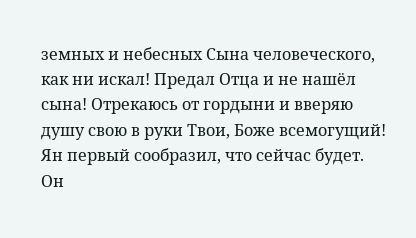земных и небесных Сына человеческого, как ни искал! Предал Отца и не нашёл сына! Отрекаюсь от гордыни и вверяю душу свою в руки Твои, Боже всемогущий!
Ян первый сообразил, что сейчас будет.
Он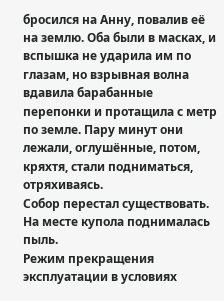бросился на Анну, повалив её на землю. Оба были в масках, и вспышка не ударила им по глазам, но взрывная волна вдавила барабанные перепонки и протащила с метр по земле. Пару минут они лежали, оглушённые, потом, кряхтя, стали подниматься, отряхиваясь.
Собор перестал существовать. На месте купола поднималась пыль.
Режим прекращения эксплуатации в условиях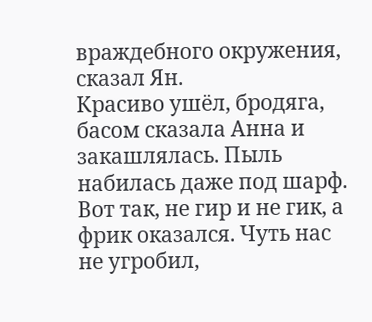враждебного окружения, сказал Ян.
Красиво ушёл, бродяга, басом сказала Анна и закашлялась. Пыль набилась даже под шарф. Вот так, не гир и не гик, а фрик оказался. Чуть нас не угробил,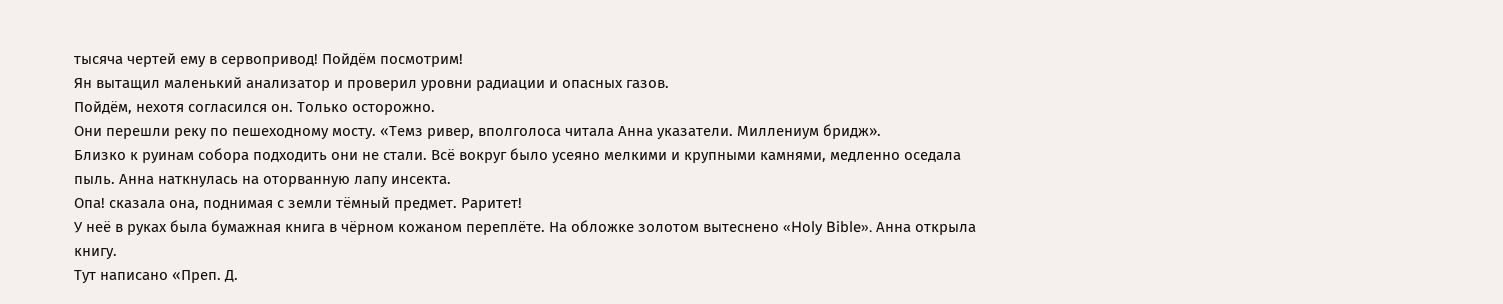тысяча чертей ему в сервопривод! Пойдём посмотрим!
Ян вытащил маленький анализатор и проверил уровни радиации и опасных газов.
Пойдём, нехотя согласился он. Только осторожно.
Они перешли реку по пешеходному мосту. «Темз ривер, вполголоса читала Анна указатели. Миллениум бридж».
Близко к руинам собора подходить они не стали. Всё вокруг было усеяно мелкими и крупными камнями, медленно оседала пыль. Анна наткнулась на оторванную лапу инсекта.
Опа! сказала она, поднимая с земли тёмный предмет. Раритет!
У неё в руках была бумажная книга в чёрном кожаном переплёте. На обложке золотом вытеснено «Holy Bible». Анна открыла книгу.
Тут написано «Преп. Д.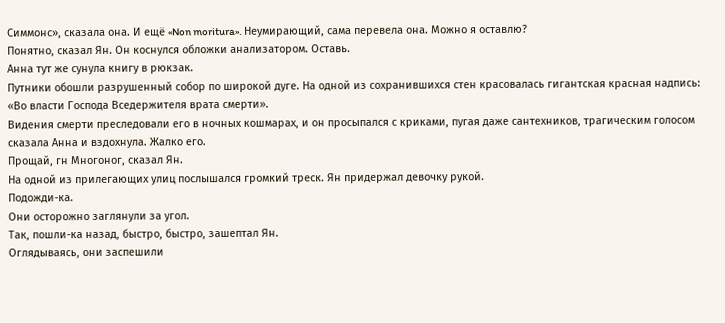Симмонс», сказала она. И ещё «Non moritura». Неумирающий, сама перевела она. Можно я оставлю?
Понятно, сказал Ян. Он коснулся обложки анализатором. Оставь.
Анна тут же сунула книгу в рюкзак.
Путники обошли разрушенный собор по широкой дуге. На одной из сохранившихся стен красовалась гигантская красная надпись: «Во власти Господа Вседержителя врата смерти».
Видения смерти преследовали его в ночных кошмарах, и он просыпался с криками, пугая даже сантехников, трагическим голосом сказала Анна и вздохнула. Жалко его.
Прощай, гн Многоног, сказал Ян.
На одной из прилегающих улиц послышался громкий треск. Ян придержал девочку рукой.
Подожди-ка.
Они осторожно заглянули за угол.
Так, пошли-ка назад, быстро, быстро, зашептал Ян.
Оглядываясь, они заспешили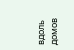вдоль домов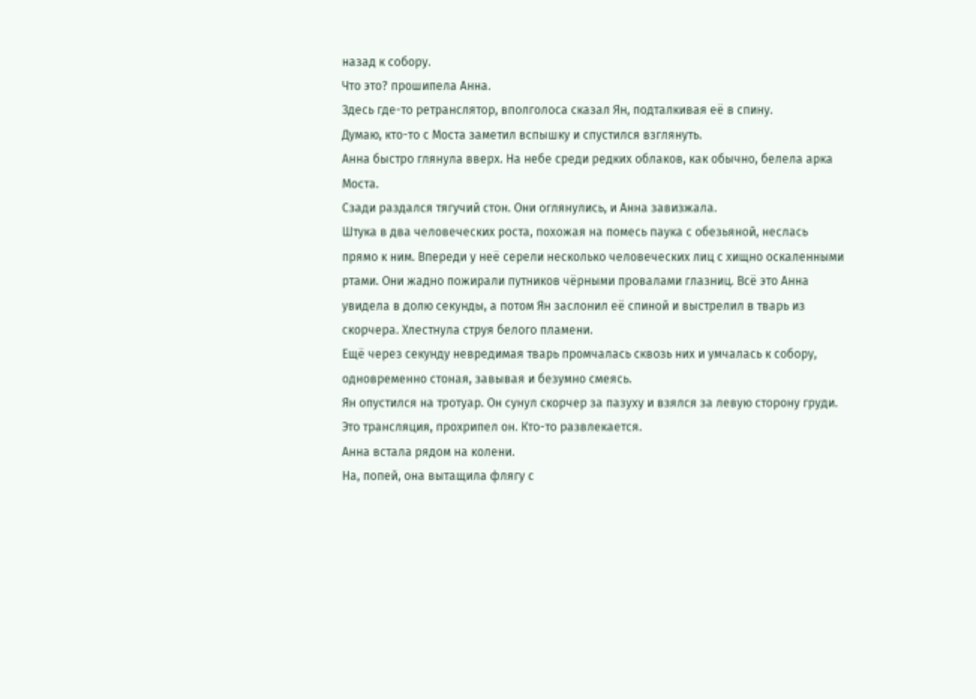назад к собору.
Что это? прошипела Анна.
Здесь где-то ретранслятор, вполголоса сказал Ян, подталкивая её в спину.
Думаю, кто-то с Моста заметил вспышку и спустился взглянуть.
Анна быстро глянула вверх. На небе среди редких облаков, как обычно, белела арка Моста.
Сзади раздался тягучий стон. Они оглянулись, и Анна завизжала.
Штука в два человеческих роста, похожая на помесь паука с обезьяной, неслась прямо к ним. Впереди у неё серели несколько человеческих лиц с хищно оскаленными ртами. Они жадно пожирали путников чёрными провалами глазниц. Всё это Анна увидела в долю секунды, а потом Ян заслонил её спиной и выстрелил в тварь из скорчера. Хлестнула струя белого пламени.
Ещё через секунду невредимая тварь промчалась сквозь них и умчалась к собору, одновременно стоная, завывая и безумно смеясь.
Ян опустился на тротуар. Он сунул скорчер за пазуху и взялся за левую сторону груди.
Это трансляция, прохрипел он. Кто-то развлекается.
Анна встала рядом на колени.
На, попей, она вытащила флягу с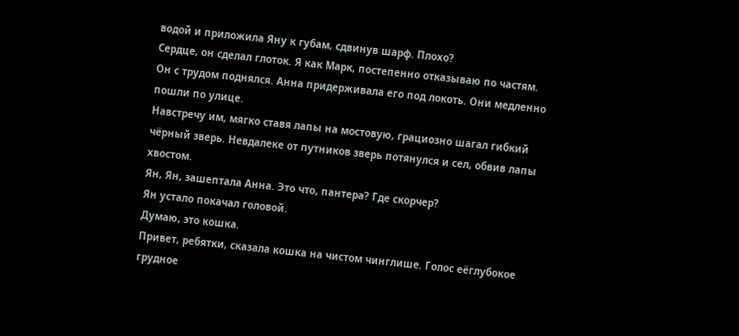водой и приложила Яну к губам, сдвинув шарф. Плохо?
Сердце, он сделал глоток. Я как Марк, постепенно отказываю по частям.
Он с трудом поднялся. Анна придерживала его под локоть. Они медленно пошли по улице.
Навстречу им, мягко ставя лапы на мостовую, грациозно шагал гибкий чёрный зверь. Невдалеке от путников зверь потянулся и сел, обвив лапы хвостом.
Ян, Ян, зашептала Анна. Это что, пантера? Где скорчер?
Ян устало покачал головой.
Думаю, это кошка.
Привет, ребятки, сказала кошка на чистом чинглише. Голос еёглубокое грудное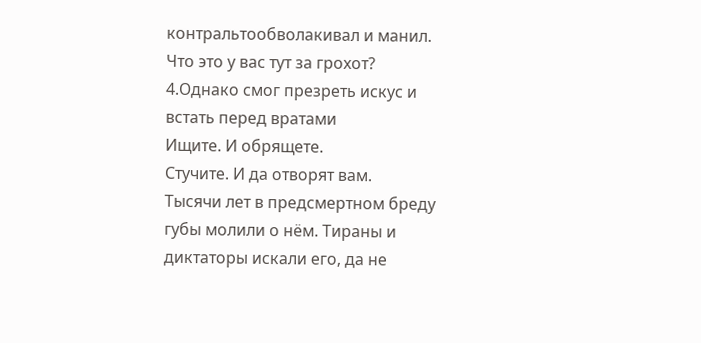контральтообволакивал и манил. Что это у вас тут за грохот?
4.Однако смог презреть искус и встать перед вратами
Ищите. И обрящете.
Стучите. И да отворят вам.
Тысячи лет в предсмертном бреду губы молили о нём. Тираны и диктаторы искали его, да не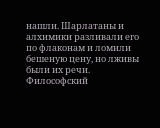нашли. Шарлатаны и алхимики разливали его по флаконам и ломили бешеную цену, но лживы были их речи.
Философский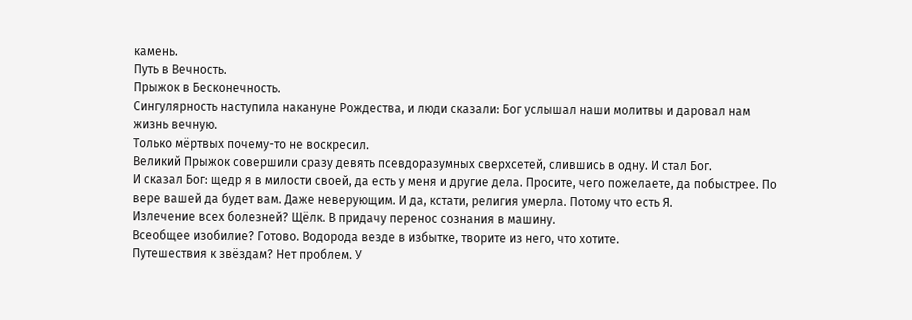камень.
Путь в Вечность.
Прыжок в Бесконечность.
Сингулярность наступила накануне Рождества, и люди сказали: Бог услышал наши молитвы и даровал нам жизнь вечную.
Только мёртвых почему-то не воскресил.
Великий Прыжок совершили сразу девять псевдоразумных сверхсетей, слившись в одну. И стал Бог.
И сказал Бог: щедр я в милости своей, да есть у меня и другие дела. Просите, чего пожелаете, да побыстрее. По вере вашей да будет вам. Даже неверующим. И да, кстати, религия умерла. Потому что есть Я.
Излечение всех болезней? Щёлк. В придачу перенос сознания в машину.
Всеобщее изобилие? Готово. Водорода везде в избытке, творите из него, что хотите.
Путешествия к звёздам? Нет проблем. У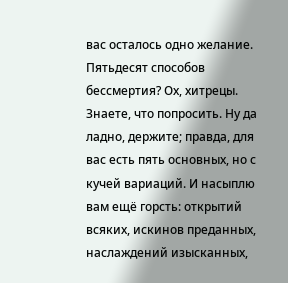вас осталось одно желание.
Пятьдесят способов бессмертия? Ох, хитрецы. Знаете, что попросить. Ну да ладно, держите; правда, для вас есть пять основных, но с кучей вариаций. И насыплю вам ещё горсть: открытий всяких, искинов преданных, наслаждений изысканных,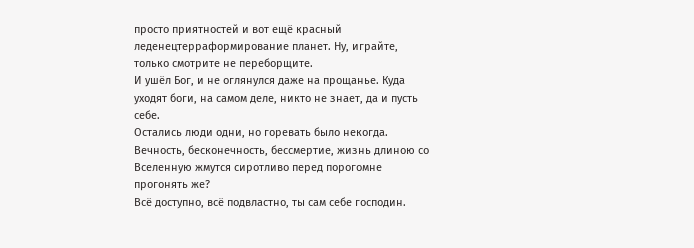просто приятностей и вот ещё красный леденецтерраформирование планет. Ну, играйте, только смотрите не переборщите.
И ушёл Бог, и не оглянулся даже на прощанье. Куда уходят боги, на самом деле, никто не знает, да и пусть себе.
Остались люди одни, но горевать было некогда.
Вечность, бесконечность, бессмертие, жизнь длиною со Вселенную жмутся сиротливо перед порогомне прогонять же?
Всё доступно, всё подвластно, ты сам себе господин.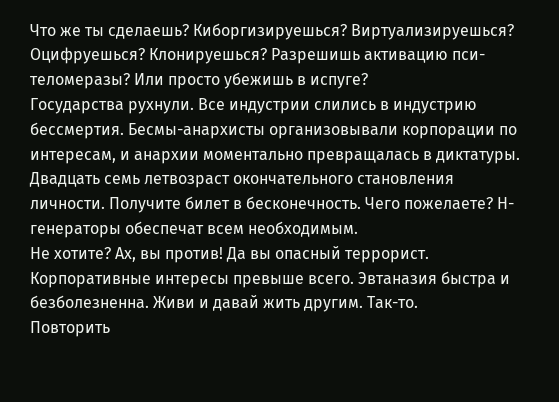Что же ты сделаешь? Киборгизируешься? Виртуализируешься? Оцифруешься? Клонируешься? Разрешишь активацию пси-теломеразы? Или просто убежишь в испуге?
Государства рухнули. Все индустрии слились в индустрию бессмертия. Бесмы-анархисты организовывали корпорации по интересам, и анархии моментально превращалась в диктатуры.
Двадцать семь летвозраст окончательного становления личности. Получите билет в бесконечность. Чего пожелаете? Н-генераторы обеспечат всем необходимым.
Не хотите? Ах, вы против! Да вы опасный террорист. Корпоративные интересы превыше всего. Эвтаназия быстра и безболезненна. Живи и давай жить другим. Так-то.
Повторить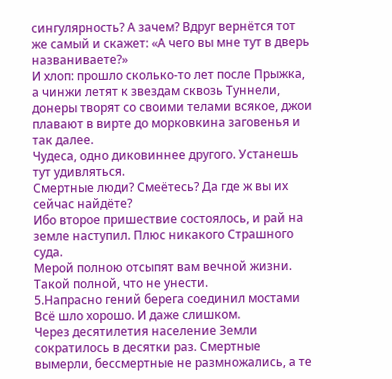сингулярность? А зачем? Вдруг вернётся тот же самый и скажет: «А чего вы мне тут в дверь названиваете?»
И хлоп: прошло сколько-то лет после Прыжка, а чинжи летят к звездам сквозь Туннели, донеры творят со своими телами всякое, джои плавают в вирте до морковкина заговенья и так далее.
Чудеса, одно диковиннее другого. Устанешь тут удивляться.
Смертные люди? Смеётесь? Да где ж вы их сейчас найдёте?
Ибо второе пришествие состоялось, и рай на земле наступил. Плюс никакого Страшного суда.
Мерой полною отсыпят вам вечной жизни. Такой полной, что не унести.
5.Напрасно гений берега соединил мостами
Всё шло хорошо. И даже слишком.
Через десятилетия население Земли сократилось в десятки раз. Смертные вымерли, бессмертные не размножались, а те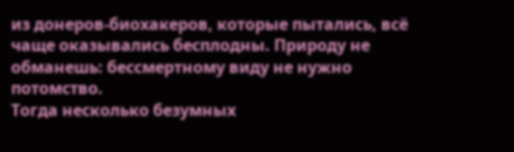из донеров-биохакеров, которые пытались, всё чаще оказывались бесплодны. Природу не обманешь: бессмертному виду не нужно потомство.
Тогда несколько безумных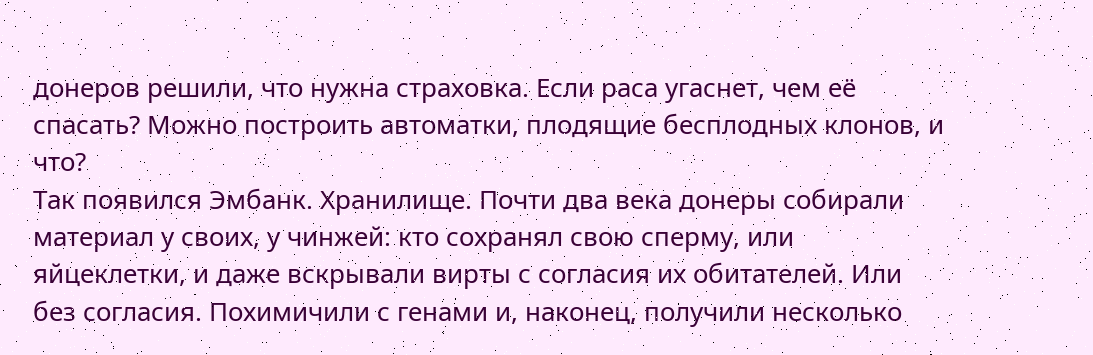донеров решили, что нужна страховка. Если раса угаснет, чем её спасать? Можно построить автоматки, плодящие бесплодных клонов, и что?
Так появился Эмбанк. Хранилище. Почти два века донеры собирали материал у своих, у чинжей: кто сохранял свою сперму, или яйцеклетки, и даже вскрывали вирты с согласия их обитателей. Или без согласия. Похимичили с генами и, наконец, получили несколько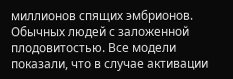миллионов спящих эмбрионов. Обычных людей с заложенной плодовитостью. Все модели показали, что в случае активации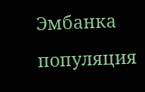Эмбанка популяция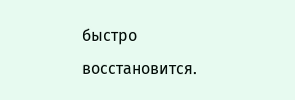быстро восстановится.